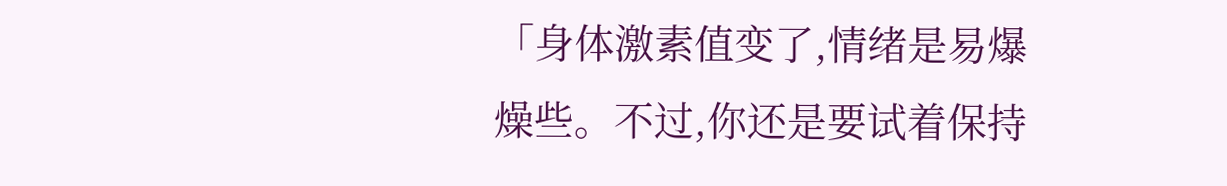「身体激素值变了,情绪是易爆燥些。不过,你还是要试着保持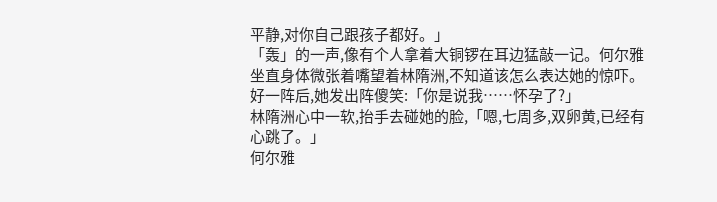平静,对你自己跟孩子都好。」
「轰」的一声,像有个人拿着大铜锣在耳边猛敲一记。何尔雅坐直身体微张着嘴望着林隋洲,不知道该怎么表达她的惊吓。
好一阵后,她发出阵傻笑:「你是说我……怀孕了?」
林隋洲心中一软,抬手去碰她的脸,「嗯,七周多,双卵黄,已经有心跳了。」
何尔雅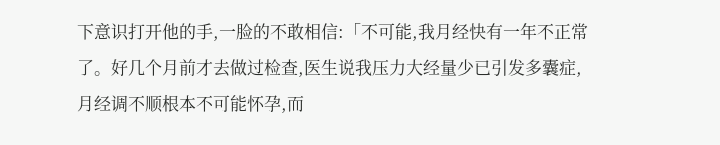下意识打开他的手,一脸的不敢相信:「不可能,我月经快有一年不正常了。好几个月前才去做过检查,医生说我压力大经量少已引发多囊症,月经调不顺根本不可能怀孕,而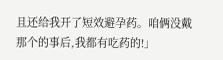且还给我开了短效避孕药。咱俩没戴那个的事后,我都有吃药的!」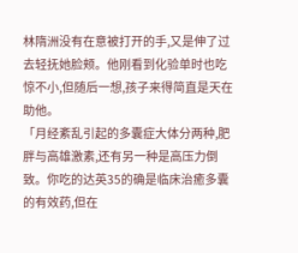林隋洲没有在意被打开的手,又是伸了过去轻抚她脸颊。他刚看到化验单时也吃惊不小,但随后一想,孩子来得简直是天在助他。
「月经紊乱引起的多囊症大体分两种,肥胖与高雄激素,还有另一种是高压力倒致。你吃的达英35的确是临床治癒多囊的有效药,但在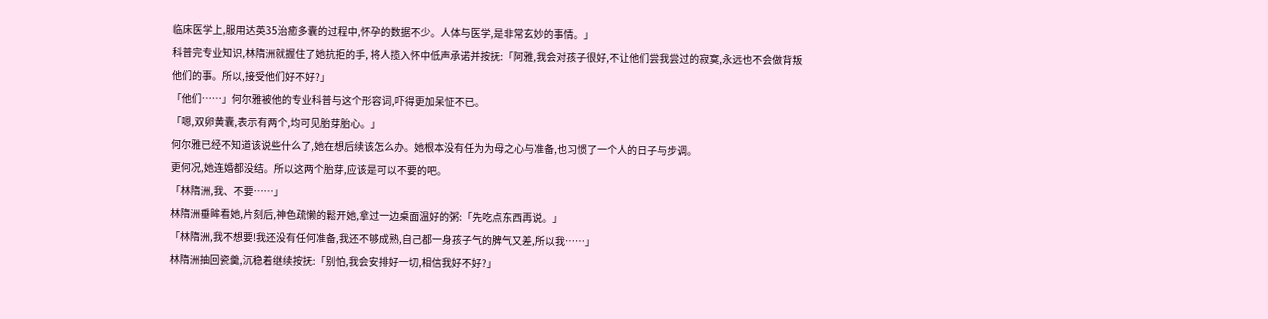临床医学上,服用达英35治癒多囊的过程中,怀孕的数据不少。人体与医学,是非常玄妙的事情。」
科普完专业知识,林隋洲就握住了她抗拒的手, 将人揽入怀中低声承诺并按抚:「阿雅,我会对孩子很好,不让他们尝我尝过的寂寞,永远也不会做背叛他们的事。所以,接受他们好不好?」
「他们……」何尔雅被他的专业科普与这个形容词,吓得更加呆怔不已。
「嗯,双卵黄囊,表示有两个,均可见胎芽胎心。」
何尔雅已经不知道该说些什么了,她在想后续该怎么办。她根本没有任为为母之心与准备,也习惯了一个人的日子与步调。
更何况,她连婚都没结。所以这两个胎芽,应该是可以不要的吧。
「林隋洲,我、不要……」
林隋洲垂眸看她,片刻后,神色疏懒的鬆开她,拿过一边桌面温好的粥:「先吃点东西再说。」
「林隋洲,我不想要!我还没有任何准备,我还不够成熟,自己都一身孩子气的脾气又差,所以我……」
林隋洲抽回瓷羹,沉稳着继续按抚:「别怕,我会安排好一切,相信我好不好?」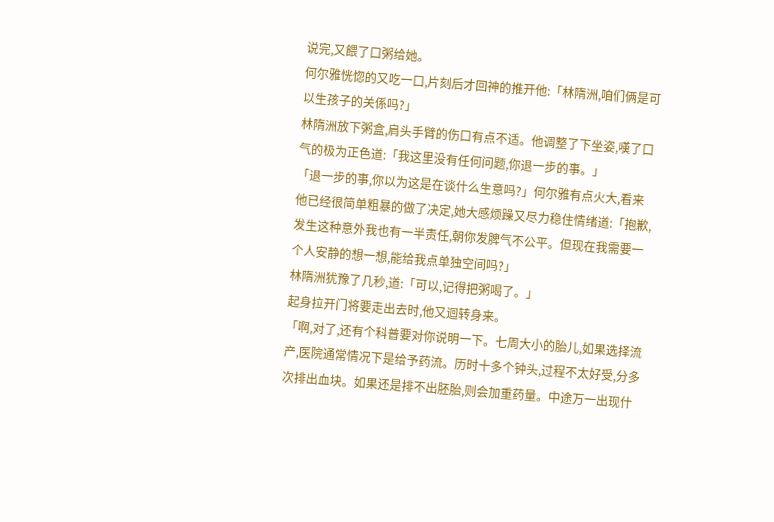说完,又餵了口粥给她。
何尔雅恍惚的又吃一口,片刻后才回神的推开他:「林隋洲,咱们俩是可以生孩子的关係吗?」
林隋洲放下粥盒,肩头手臂的伤口有点不适。他调整了下坐姿,嘆了口气的极为正色道:「我这里没有任何问题,你退一步的事。」
「退一步的事,你以为这是在谈什么生意吗?」何尔雅有点火大,看来他已经很简单粗暴的做了决定,她大感烦躁又尽力稳住情绪道:「抱歉,发生这种意外我也有一半责任,朝你发脾气不公平。但现在我需要一个人安静的想一想,能给我点单独空间吗?」
林隋洲犹豫了几秒,道:「可以,记得把粥喝了。」
起身拉开门将要走出去时,他又迴转身来。
「啊,对了,还有个科普要对你说明一下。七周大小的胎儿,如果选择流产,医院通常情况下是给予药流。历时十多个钟头,过程不太好受,分多次排出血块。如果还是排不出胚胎,则会加重药量。中途万一出现什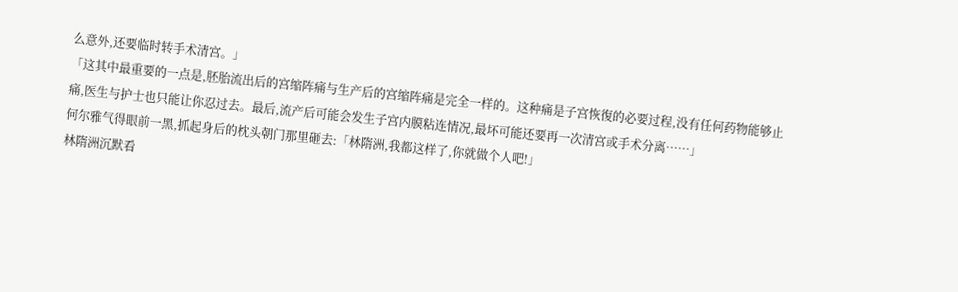么意外,还要临时转手术清宫。」
「这其中最重要的一点是,胚胎流出后的宫缩阵痛与生产后的宫缩阵痛是完全一样的。这种痛是子宫恢復的必要过程,没有任何药物能够止痛,医生与护士也只能让你忍过去。最后,流产后可能会发生子宫内膜粘连情况,最坏可能还要再一次清宫或手术分离……」
何尔雅气得眼前一黑,抓起身后的枕头朝门那里砸去:「林隋洲,我都这样了,你就做个人吧!」
林隋洲沉默看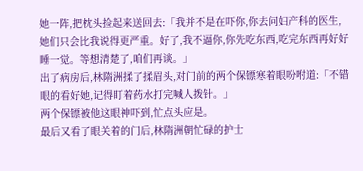她一阵,把枕头捡起来送回去:「我并不是在吓你,你去问妇产科的医生,她们只会比我说得更严重。好了,我不逼你,你先吃东西,吃完东西再好好睡一觉。等想清楚了,咱们再谈。」
出了病房后,林隋洲揉了揉眉头,对门前的两个保镖寒着眼吩咐道:「不错眼的看好她,记得盯着药水打完喊人拨针。」
两个保镖被他这眼神吓到,忙点头应是。
最后又看了眼关着的门后,林隋洲朝忙碌的护士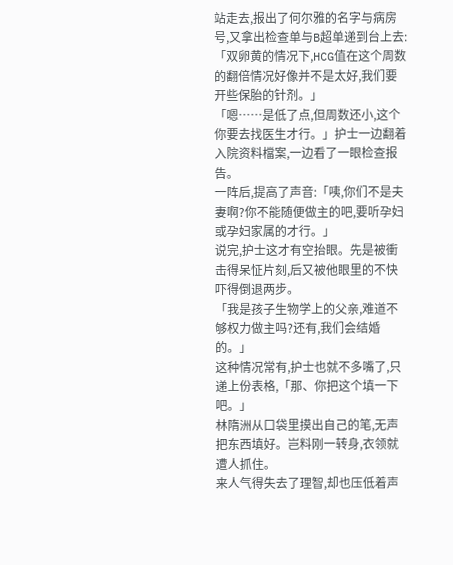站走去,报出了何尔雅的名字与病房号,又拿出检查单与B超单递到台上去:「双卵黄的情况下,HCG值在这个周数的翻倍情况好像并不是太好,我们要开些保胎的针剂。」
「嗯……是低了点,但周数还小,这个你要去找医生才行。」护士一边翻着入院资料檔案,一边看了一眼检查报告。
一阵后,提高了声音:「咦,你们不是夫妻啊?你不能随便做主的吧,要听孕妇或孕妇家属的才行。」
说完,护士这才有空抬眼。先是被衝击得呆怔片刻,后又被他眼里的不快吓得倒退两步。
「我是孩子生物学上的父亲,难道不够权力做主吗?还有,我们会结婚的。」
这种情况常有,护士也就不多嘴了,只递上份表格,「那、你把这个填一下吧。」
林隋洲从口袋里摸出自己的笔,无声把东西填好。岂料刚一转身,衣领就遭人抓住。
来人气得失去了理智,却也压低着声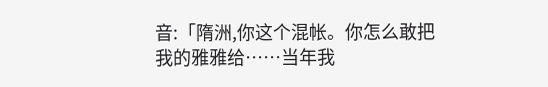音:「隋洲,你这个混帐。你怎么敢把我的雅雅给……当年我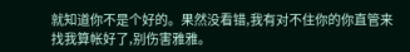就知道你不是个好的。果然没看错,我有对不住你的你直管来找我算帐好了,别伤害雅雅。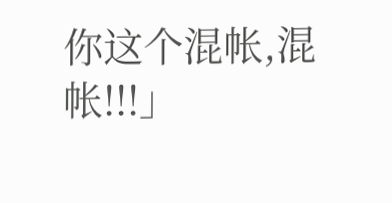你这个混帐,混帐!!!」